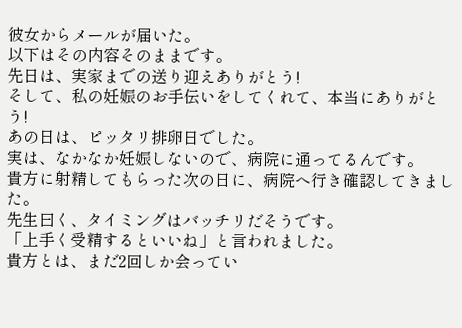彼女からメールが届いた。
以下はその内容そのままです。
先日は、実家までの送り迎えありがとう!
そして、私の妊娠のお手伝いをしてくれて、本当にありがとう!
あの日は、ピッタリ排卵日でした。
実は、なかなか妊娠しないので、病院に通ってるんです。
貴方に射精してもらった次の日に、病院へ行き確認してきました。
先生曰く、タイミングはバッチリだそうです。
「上手く受精するといいね」と言われました。
貴方とは、まだ2回しか会ってい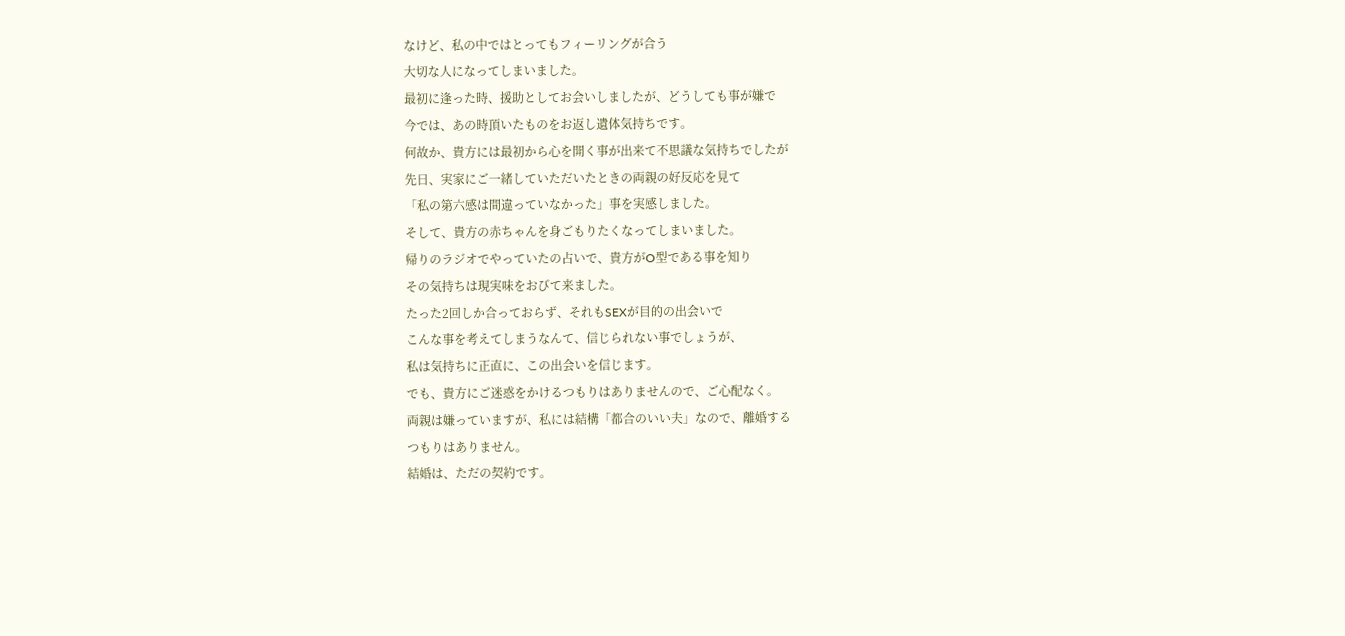なけど、私の中ではとってもフィーリングが合う
大切な人になってしまいました。
最初に逢った時、援助としてお会いしましたが、どうしても事が嫌で
今では、あの時頂いたものをお返し遺体気持ちです。
何故か、貴方には最初から心を開く事が出来て不思議な気持ちでしたが
先日、実家にご一緒していただいたときの両親の好反応を見て
「私の第六感は間違っていなかった」事を実感しました。
そして、貴方の赤ちゃんを身ごもりたくなってしまいました。
帰りのラジオでやっていたの占いで、貴方がO型である事を知り
その気持ちは現実味をおびて来ました。
たった2回しか合っておらず、それもSEXが目的の出会いで
こんな事を考えてしまうなんて、信じられない事でしょうが、
私は気持ちに正直に、この出会いを信じます。
でも、貴方にご迷惑をかけるつもりはありませんので、ご心配なく。
両親は嫌っていますが、私には結構「都合のいい夫」なので、離婚する
つもりはありません。
結婚は、ただの契約です。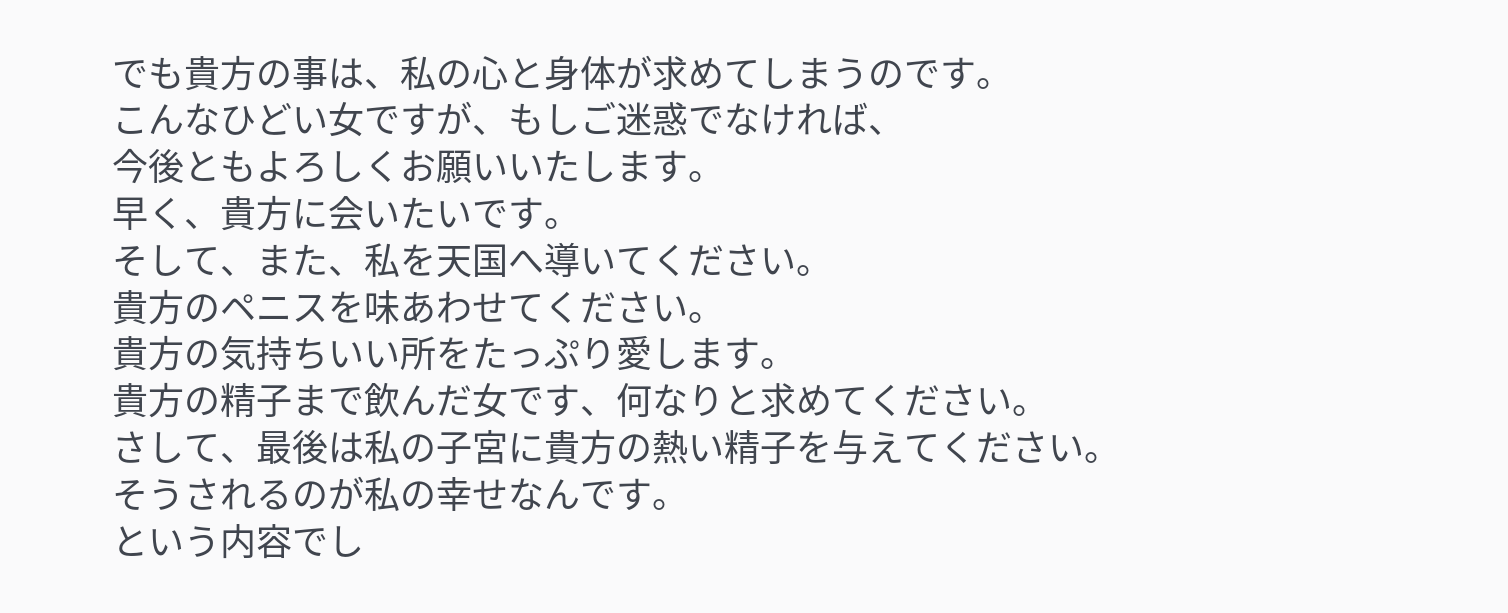でも貴方の事は、私の心と身体が求めてしまうのです。
こんなひどい女ですが、もしご迷惑でなければ、
今後ともよろしくお願いいたします。
早く、貴方に会いたいです。
そして、また、私を天国へ導いてください。
貴方のペニスを味あわせてください。
貴方の気持ちいい所をたっぷり愛します。
貴方の精子まで飲んだ女です、何なりと求めてください。
さして、最後は私の子宮に貴方の熱い精子を与えてください。
そうされるのが私の幸せなんです。
という内容でし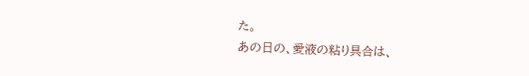た。
あの日の、愛液の粘り具合は、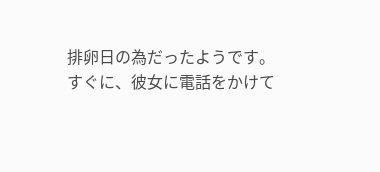排卵日の為だったようです。
すぐに、彼女に電話をかけて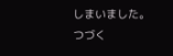しまいました。
つづく